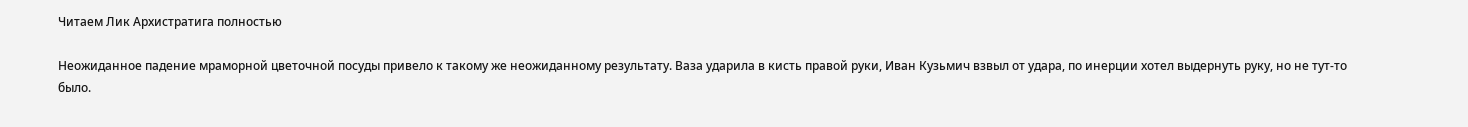Читаем Лик Архистратига полностью

Неожиданное падение мраморной цветочной посуды привело к такому же неожиданному результату. Ваза ударила в кисть правой руки, Иван Кузьмич взвыл от удара, по инерции хотел выдернуть руку, но не тут-то было.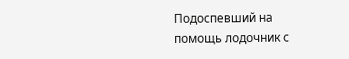Подоспевший на помощь лодочник с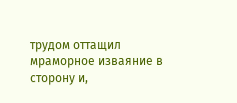трудом оттащил мраморное изваяние в сторону и,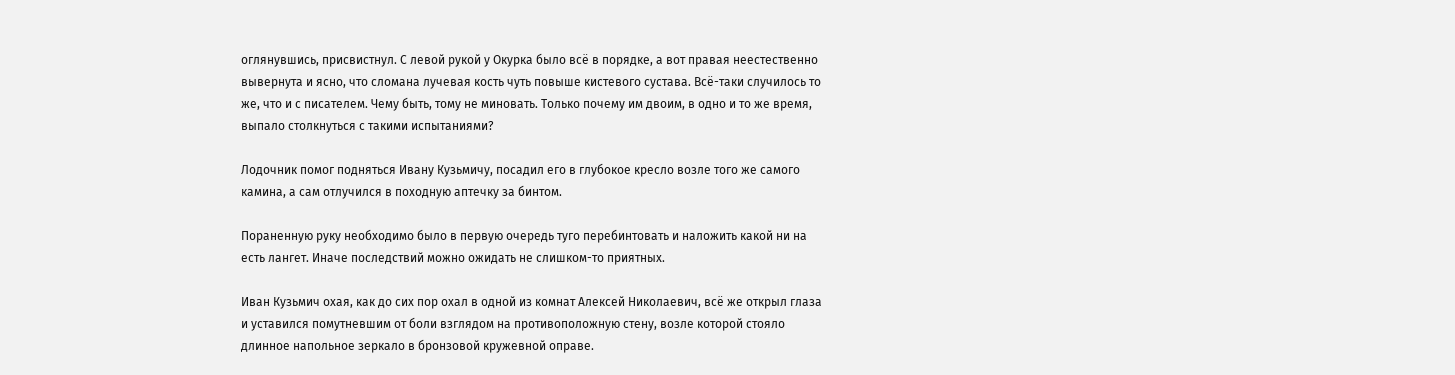оглянувшись, присвистнул. С левой рукой у Окурка было всё в порядке, а вот правая неестественно вывернута и ясно, что сломана лучевая кость чуть повыше кистевого сустава. Всё-таки случилось то же, что и с писателем. Чему быть, тому не миновать. Только почему им двоим, в одно и то же время, выпало столкнуться с такими испытаниями?

Лодочник помог подняться Ивану Кузьмичу, посадил его в глубокое кресло возле того же самого камина, а сам отлучился в походную аптечку за бинтом.

Пораненную руку необходимо было в первую очередь туго перебинтовать и наложить какой ни на есть лангет. Иначе последствий можно ожидать не слишком-то приятных.

Иван Кузьмич охая, как до сих пор охал в одной из комнат Алексей Николаевич, всё же открыл глаза и уставился помутневшим от боли взглядом на противоположную стену, возле которой стояло длинное напольное зеркало в бронзовой кружевной оправе.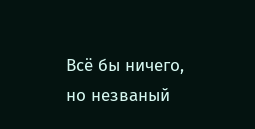Всё бы ничего, но незваный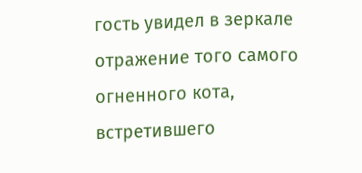гость увидел в зеркале отражение того самого огненного кота, встретившего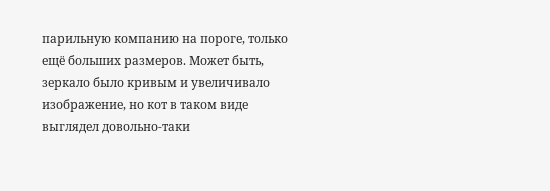парильную компанию на пороге, только ещё больших размеров. Может быть, зеркало было кривым и увеличивало изображение, но кот в таком виде выглядел довольно-таки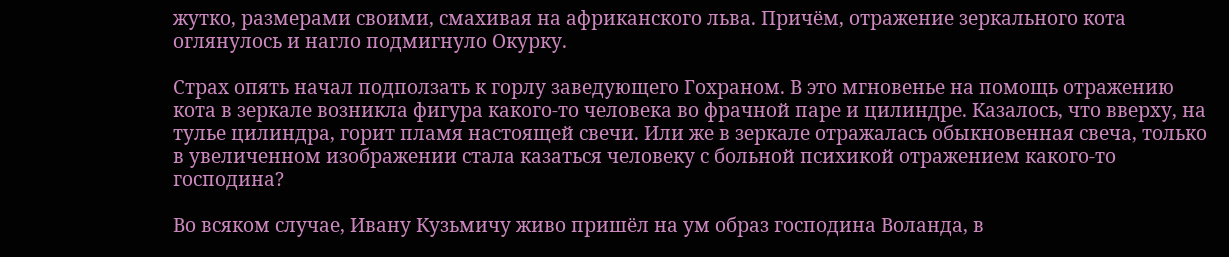жутко, размерами своими, смахивая на африканского льва. Причём, отражение зеркального кота оглянулось и нагло подмигнуло Окурку.

Страх опять начал подползать к горлу заведующего Гохраном. В это мгновенье на помощь отражению кота в зеркале возникла фигура какого-то человека во фрачной паре и цилиндре. Казалось, что вверху, на тулье цилиндра, горит пламя настоящей свечи. Или же в зеркале отражалась обыкновенная свеча, только в увеличенном изображении стала казаться человеку с больной психикой отражением какого-то господина?

Во всяком случае, Ивану Кузьмичу живо пришёл на ум образ господина Воланда, в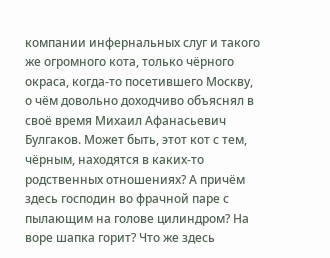компании инфернальных слуг и такого же огромного кота, только чёрного окраса, когда-то посетившего Москву, о чём довольно доходчиво объяснял в своё время Михаил Афанасьевич Булгаков. Может быть, этот кот с тем, чёрным, находятся в каких-то родственных отношениях? А причём здесь господин во фрачной паре с пылающим на голове цилиндром? На воре шапка горит? Что же здесь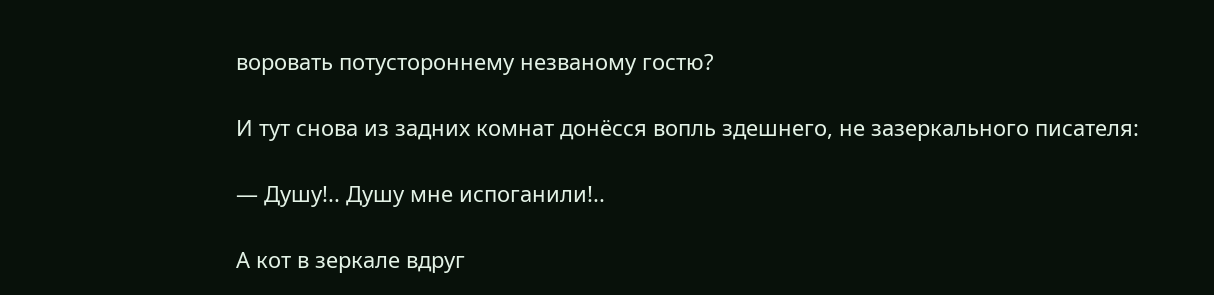воровать потустороннему незваному гостю?

И тут снова из задних комнат донёсся вопль здешнего, не зазеркального писателя:

— Душу!.. Душу мне испоганили!..

А кот в зеркале вдруг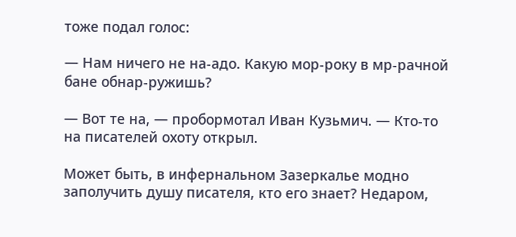тоже подал голос:

— Нам ничего не на-адо. Какую мор-року в мр-рачной бане обнар-ружишь?

— Вот те на, — пробормотал Иван Кузьмич. — Кто-то на писателей охоту открыл.

Может быть, в инфернальном Зазеркалье модно заполучить душу писателя, кто его знает? Недаром,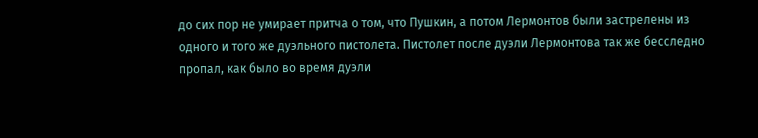до сих пор не умирает притча о том, что Пушкин, а потом Лермонтов были застрелены из одного и того же дуэльного пистолета. Пистолет после дуэли Лермонтова так же бесследно пропал, как было во время дуэли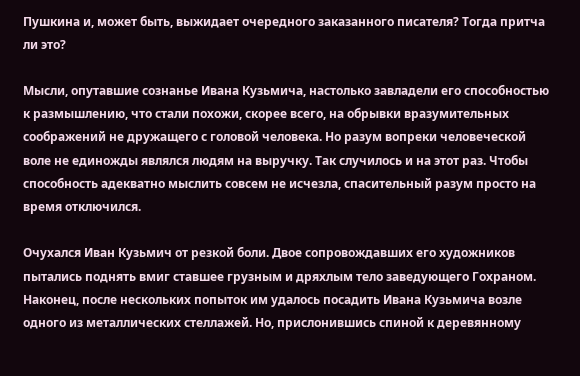Пушкина и, может быть, выжидает очередного заказанного писателя? Тогда притча ли это?

Мысли, опутавшие сознанье Ивана Кузьмича, настолько завладели его способностью к размышлению, что стали похожи, скорее всего, на обрывки вразумительных соображений не дружащего с головой человека. Но разум вопреки человеческой воле не единожды являлся людям на выручку. Так случилось и на этот раз. Чтобы способность адекватно мыслить совсем не исчезла, спасительный разум просто на время отключился.

Очухался Иван Кузьмич от резкой боли. Двое сопровождавших его художников пытались поднять вмиг ставшее грузным и дряхлым тело заведующего Гохраном. Наконец, после нескольких попыток им удалось посадить Ивана Кузьмича возле одного из металлических стеллажей. Но, прислонившись спиной к деревянному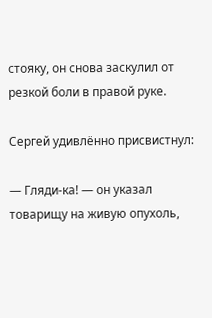стояку, он снова заскулил от резкой боли в правой руке.

Сергей удивлённо присвистнул:

— Гляди-ка! — он указал товарищу на живую опухоль,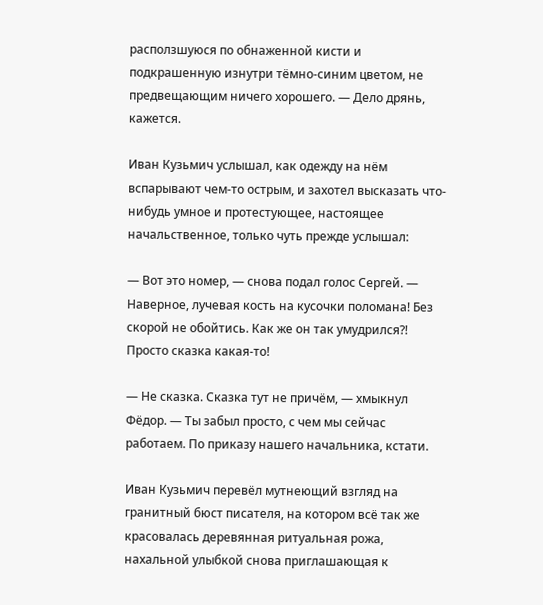расползшуюся по обнаженной кисти и подкрашенную изнутри тёмно-синим цветом, не предвещающим ничего хорошего. — Дело дрянь, кажется.

Иван Кузьмич услышал, как одежду на нём вспарывают чем-то острым, и захотел высказать что-нибудь умное и протестующее, настоящее начальственное, только чуть прежде услышал:

— Вот это номер, — снова подал голос Сергей. — Наверное, лучевая кость на кусочки поломана! Без скорой не обойтись. Как же он так умудрился?! Просто сказка какая-то!

— Не сказка. Сказка тут не причём, — хмыкнул Фёдор. — Ты забыл просто, с чем мы сейчас работаем. По приказу нашего начальника, кстати.

Иван Кузьмич перевёл мутнеющий взгляд на гранитный бюст писателя, на котором всё так же красовалась деревянная ритуальная рожа, нахальной улыбкой снова приглашающая к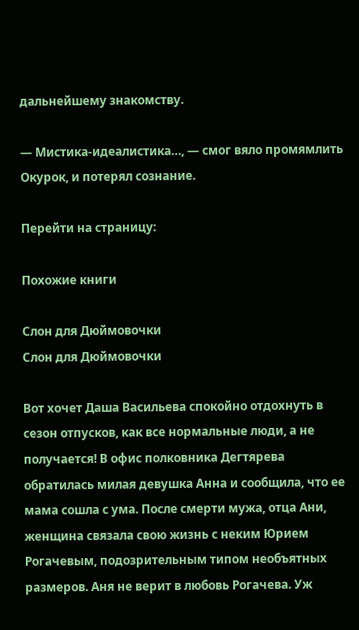дальнейшему знакомству.

— Мистика-идеалистика…, — смог вяло промямлить Окурок, и потерял сознание.

Перейти на страницу:

Похожие книги

Слон для Дюймовочки
Слон для Дюймовочки

Вот хочет Даша Васильева спокойно отдохнуть в сезон отпусков, как все нормальные люди, а не получается! В офис полковника Дегтярева обратилась милая девушка Анна и сообщила, что ее мама сошла с ума. После смерти мужа, отца Ани, женщина связала свою жизнь с неким Юрием Рогачевым, подозрительным типом необъятных размеров. Аня не верит в любовь Рогачева. Уж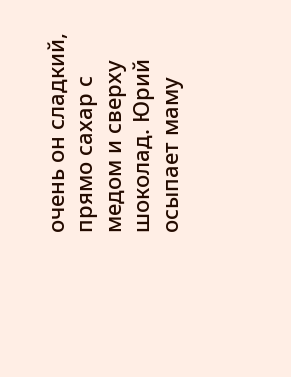очень он сладкий, прямо сахар с медом и сверху шоколад. Юрий осыпает маму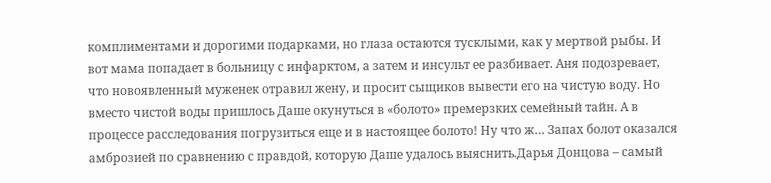комплиментами и дорогими подарками, но глаза остаются тусклыми, как у мертвой рыбы. И вот мама попадает в больницу с инфарктом, а затем и инсульт ее разбивает. Аня подозревает, что новоявленный муженек отравил жену, и просит сыщиков вывести его на чистую воду. Но вместо чистой воды пришлось Даше окунуться в «болото» премерзких семейный тайн. А в процессе расследования погрузиться еще и в настоящее болото! Ну что ж… Запах болот оказался амброзией по сравнению с правдой, которую Даше удалось выяснить.Дарья Донцова – самый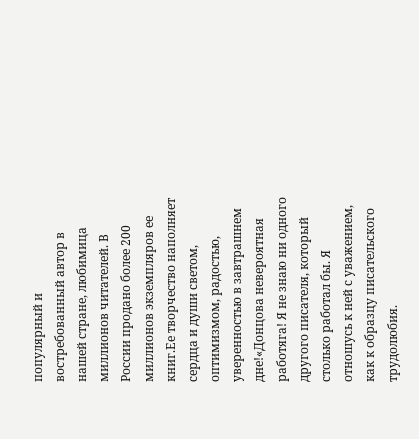популярный и востребованный автор в нашей стране, любимица миллионов читателей. В России продано более 200 миллионов экземпляров ее книг.Ее творчество наполняет сердца и души светом, оптимизмом, радостью, уверенностью в завтрашнем дне!«Донцова невероятная работяга! Я не знаю ни одного другого писателя, который столько работал бы. Я отношусь к ней с уважением, как к образцу писательского трудолюбия.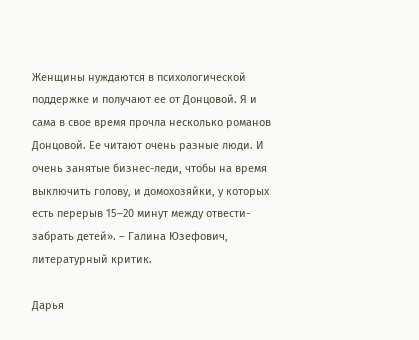Женщины нуждаются в психологической поддержке и получают ее от Донцовой. Я и сама в свое время прочла несколько романов Донцовой. Ее читают очень разные люди. И очень занятые бизнес-леди, чтобы на время выключить голову, и домохозяйки, у которых есть перерыв 15–20 минут между отвести-забрать детей». – Галина Юзефович, литературный критик.

Дарья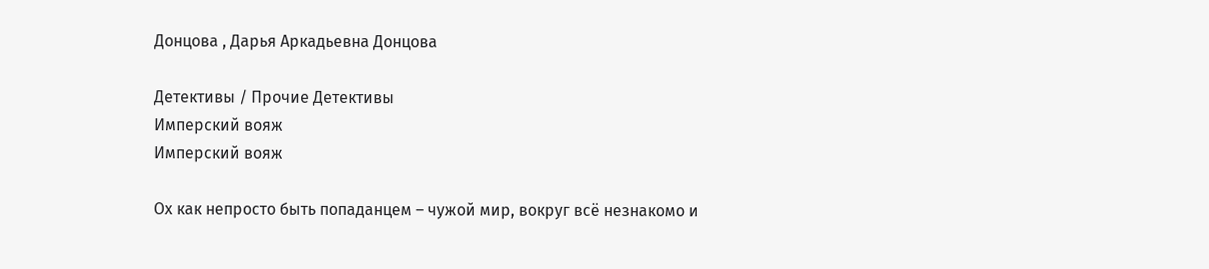Донцова , Дарья Аркадьевна Донцова

Детективы / Прочие Детективы
Имперский вояж
Имперский вояж

Ох как непросто быть попаданцем – чужой мир, вокруг всё незнакомо и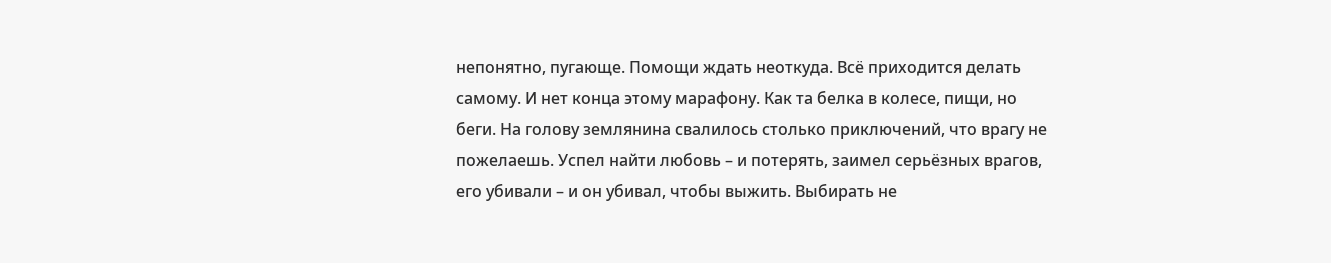непонятно, пугающе. Помощи ждать неоткуда. Всё приходится делать самому. И нет конца этому марафону. Как та белка в колесе, пищи, но беги. На голову землянина свалилось столько приключений, что врагу не пожелаешь. Успел найти любовь – и потерять, заимел серьёзных врагов, его убивали – и он убивал, чтобы выжить. Выбирать не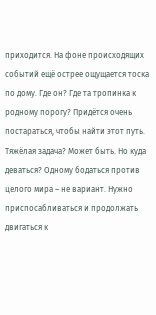приходится. На фоне происходящих событий ещё острее ощущается тоска по дому. Где он? Где та тропинка к родному порогу? Придётся очень постараться, чтобы найти этот путь. Тяжёлая задача? Может быть. Но куда деваться? Одному бодаться против целого мира – не вариант. Нужно приспосабливаться и продолжать двигаться к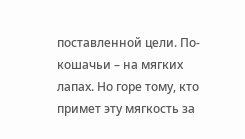поставленной цели. По-кошачьи – на мягких лапах. Но горе тому, кто примет эту мягкость за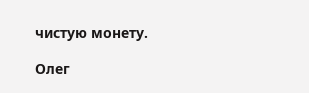чистую монету.

Олег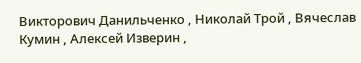Викторович Данильченко , Николай Трой , Вячеслав Кумин , Алексей Изверин ,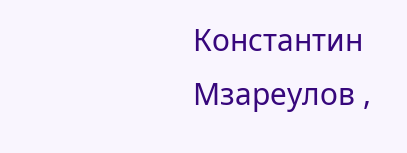Константин Мзареулов ,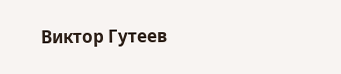Виктор Гутеев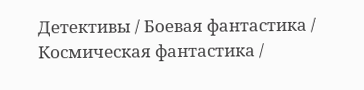Детективы / Боевая фантастика / Космическая фантастика /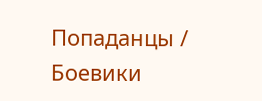Попаданцы / Боевики